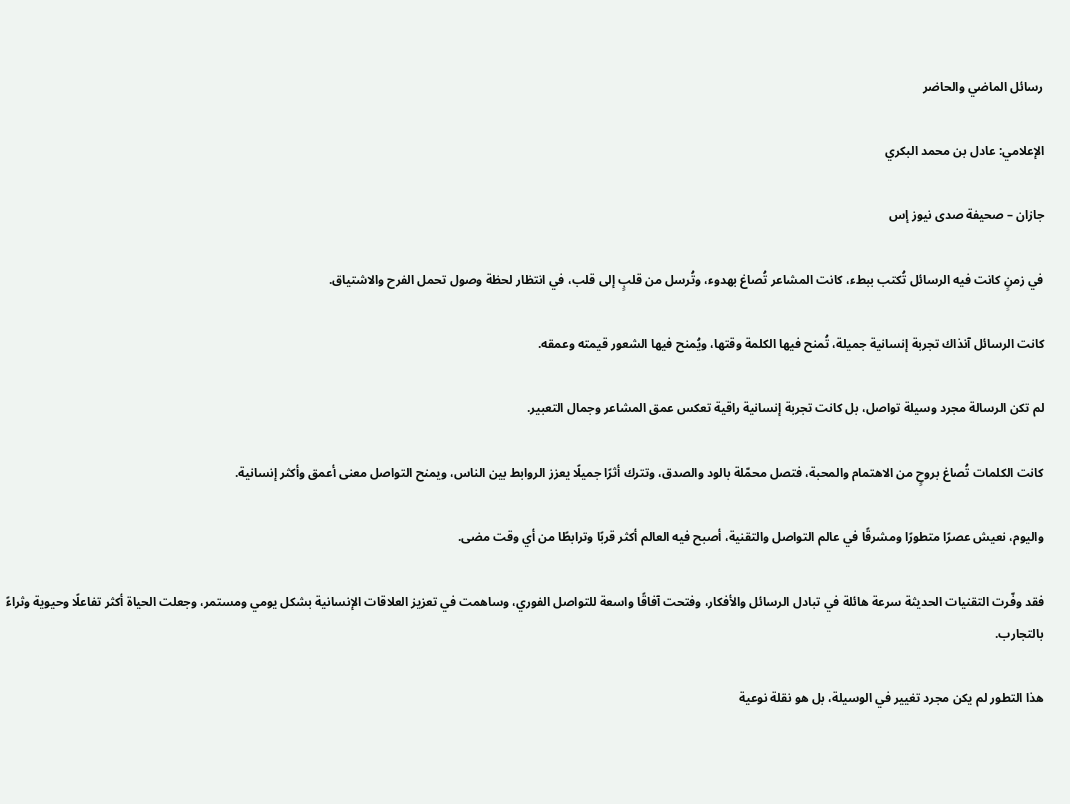رسائل الماضي والحاضر

الإعلامي: عادل بن محمد البكري

جازان – صحيفة صدى نيوز إس

في زمنٍ كانت فيه الرسائل تُكتب ببطء، كانت المشاعر تُصاغ بهدوء، وتُرسل من قلبٍ إلى قلب، في انتظار لحظة وصول تحمل الفرح والاشتياق.

كانت الرسائل آنذاك تجربة إنسانية جميلة، تُمنح فيها الكلمة وقتها، ويُمنح فيها الشعور قيمته وعمقه.

لم تكن الرسالة مجرد وسيلة تواصل، بل كانت تجربة إنسانية راقية تعكس عمق المشاعر وجمال التعبير.

كانت الكلمات تُصاغ بروحٍ من الاهتمام والمحبة، فتصل محمّلة بالود والصدق، وتترك أثرًا جميلًا يعزز الروابط بين الناس، ويمنح التواصل معنى أعمق وأكثر إنسانية.

واليوم، نعيش عصرًا متطورًا ومشرقًا في عالم التواصل والتقنية، أصبح فيه العالم أكثر قربًا وترابطًا من أي وقت مضى.

فقد وفّرت التقنيات الحديثة سرعة هائلة في تبادل الرسائل والأفكار، وفتحت آفاقًا واسعة للتواصل الفوري، وساهمت في تعزيز العلاقات الإنسانية بشكل يومي ومستمر، وجعلت الحياة أكثر تفاعلًا وحيوية وثراءً بالتجارب.

هذا التطور لم يكن مجرد تغيير في الوسيلة، بل هو نقلة نوعية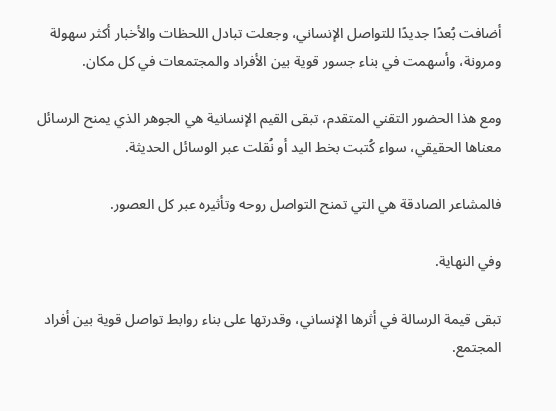أضافت بُعدًا جديدًا للتواصل الإنساني، وجعلت تبادل اللحظات والأخبار أكثر سهولة ومرونة، وأسهمت في بناء جسور قوية بين الأفراد والمجتمعات في كل مكان.

ومع هذا الحضور التقني المتقدم، تبقى القيم الإنسانية هي الجوهر الذي يمنح الرسائل معناها الحقيقي، سواء كُتبت بخط اليد أو نُقلت عبر الوسائل الحديثة.

فالمشاعر الصادقة هي التي تمنح التواصل روحه وتأثيره عبر كل العصور.

وفي النهاية.

تبقى قيمة الرسالة في أثرها الإنساني، وقدرتها على بناء روابط تواصل قوية بين أفراد المجتمع.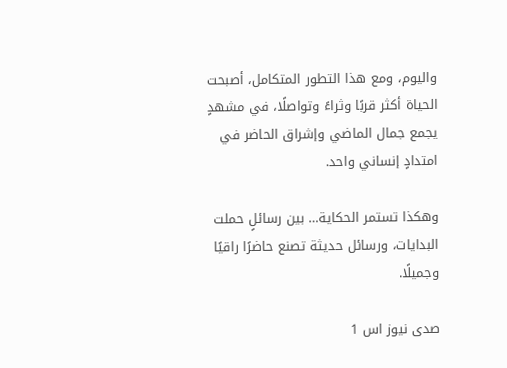واليوم، ومع هذا التطور المتكامل، أصبحت الحياة أكثر قربًا وثراءً وتواصلًا، في مشهدٍ يجمع جمال الماضي وإشراق الحاضر في امتدادٍ إنساني واحد.

وهكذا تستمر الحكاية… بين رسائلٍ حملت البدايات، ورسائل حديثة تصنع حاضرًا راقيًا وجميلًا.

صدى نيوز اس 1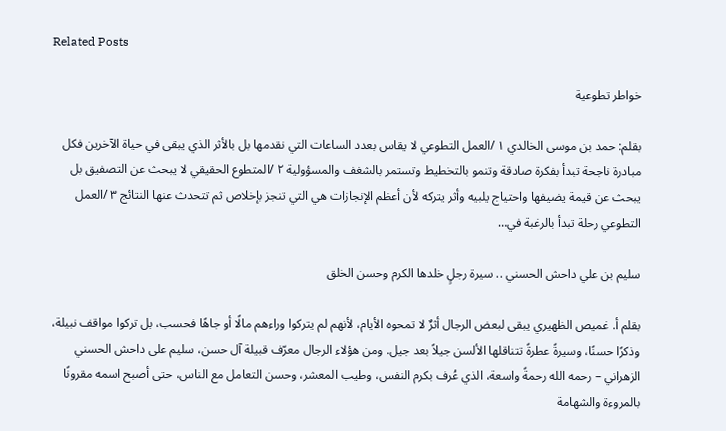Related Posts

خواطر تطوعية

بقلم: حمد بن موسى الخالدي ١ /العمل التطوعي لا يقاس بعدد الساعات التي نقدمها بل بالأثر الذي يبقى في حياة الآخرين فكل مبادرة ناجحة تبدأ بفكرة صادقة وتنمو بالتخطيط وتستمر بالشغف والمسؤولية ٢ /المتطوع الحقيقي لا يبحث عن التصفيق بل يبحث عن قيمة يضيفها واحتياج يلبيه وأثر يتركه لأن أعظم الإنجازات هي التي تنجز بإخلاص ثم تتحدث عنها النتائج ٣ /العمل التطوعي رحلة تبدأ بالرغبة في…

سليم بن علي داحش الحسني .. سيرة رجلٍ خلدها الكرم وحسن الخلق

بقلم أ. غميص الظهيري يبقى لبعض الرجال أثرٌ لا تمحوه الأيام، لأنهم لم يتركوا وراءهم مالًا أو جاهًا فحسب، بل تركوا مواقف نبيلة، وذكرًا حسنًا، وسيرةً عطرةً تتناقلها الألسن جيلاً بعد جيل. ومن هؤلاء الرجال معرّف قبيلة آل حسن، سليم على داحش الحسني الزهراني – رحمه الله رحمةً واسعة، الذي عُرف بكرم النفس، وطيب المعشر، وحسن التعامل مع الناس، حتى أصبح اسمه مقرونًا بالمروءة والشهامة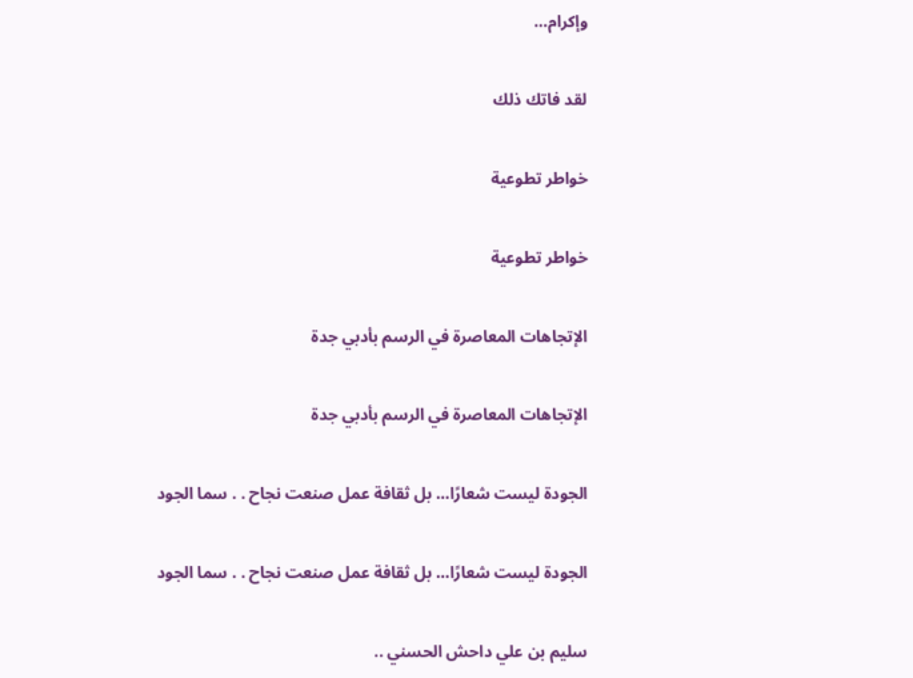وإكرام…

لقد فاتك ذلك

خواطر تطوعية

خواطر تطوعية

الإتجاهات المعاصرة في الرسم بأدبي جدة

الإتجاهات المعاصرة في الرسم بأدبي جدة

الجودة ليست شعارًا… بل ثقافة عمل صنعت نجاح . . سما الجود

الجودة ليست شعارًا… بل ثقافة عمل صنعت نجاح . . سما الجود

سليم بن علي داحش الحسني ..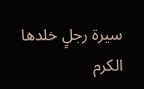سيرة رجلٍ خلدها الكرم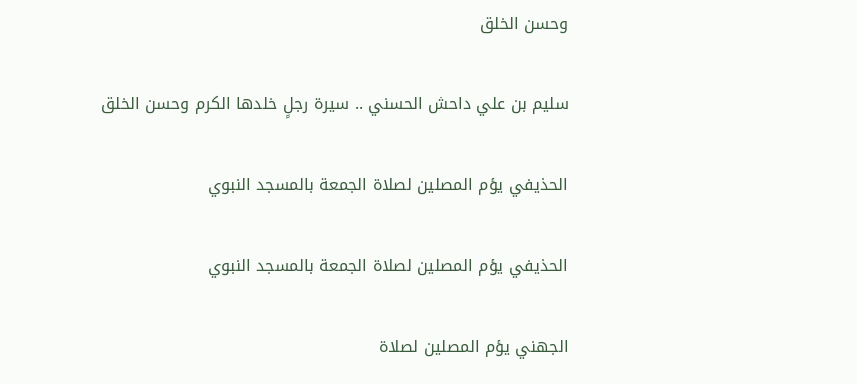وحسن الخلق

سليم بن علي داحش الحسني .. سيرة رجلٍ خلدها الكرم وحسن الخلق

الحذيفي يؤم المصلين لصلاة الجمعة بالمسجد النبوي

الحذيفي يؤم المصلين لصلاة الجمعة بالمسجد النبوي

الجهني يؤم المصلين لصلاة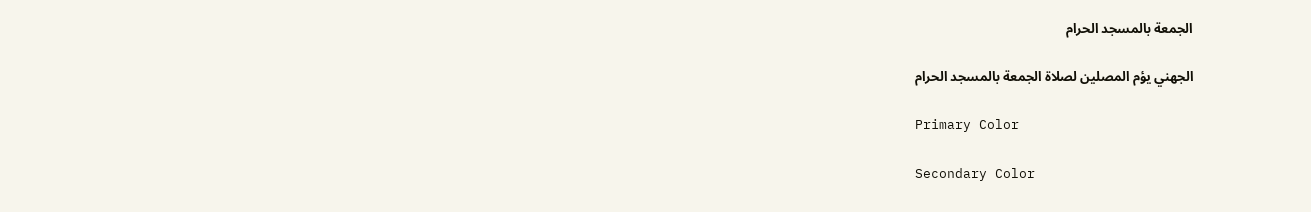الجمعة بالمسجد الحرام

الجهني يؤم المصلين لصلاة الجمعة بالمسجد الحرام

Primary Color

Secondary Color